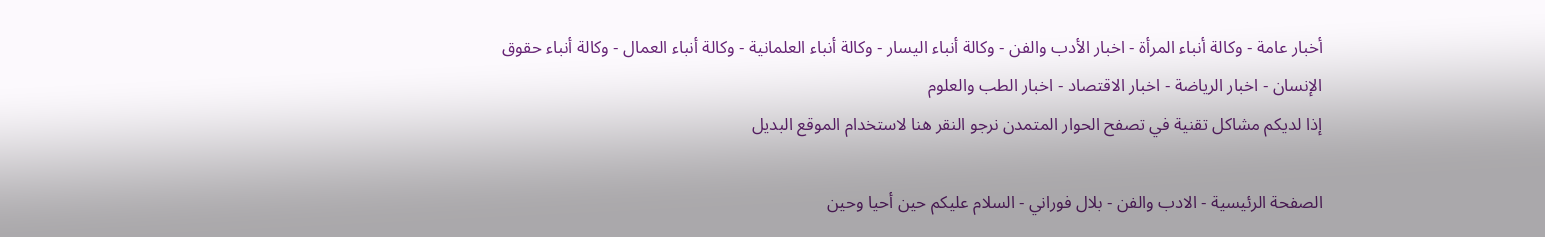أخبار عامة - وكالة أنباء المرأة - اخبار الأدب والفن - وكالة أنباء اليسار - وكالة أنباء العلمانية - وكالة أنباء العمال - وكالة أنباء حقوق الإنسان - اخبار الرياضة - اخبار الاقتصاد - اخبار الطب والعلوم
إذا لديكم مشاكل تقنية في تصفح الحوار المتمدن نرجو النقر هنا لاستخدام الموقع البديل

الصفحة الرئيسية - الادب والفن - بلال فوراني - السلام عليكم حين أحيا وحين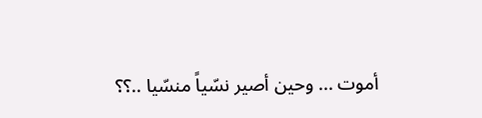أموت ... وحين أصير نسّياً منسّيا ..؟؟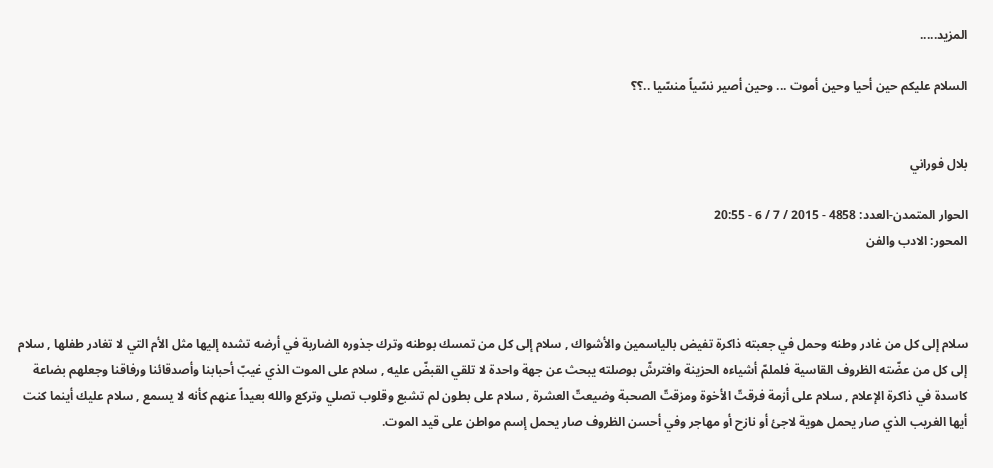المزيد.....

السلام عليكم حين أحيا وحين أموت ... وحين أصير نسّياً منسّيا ..؟؟


بلال فوراني

الحوار المتمدن-العدد: 4858 - 2015 / 7 / 6 - 20:55
المحور: الادب والفن



سلام إلى كل من غادر وطنه وحمل في جعبته ذاكرة تفيض بالياسمين والأشواك , سلام إلى كل من تمسك بوطنه وترك جذوره الضاربة في أرضه تشده إليها مثل الأم التي لا تغادر طفلها , سلام إلى كل من عضّته الظروف القاسية فلملمّ أشياءه الحزينة وافترشّ بوصلته يبحث عن جهة واحدة لا تلقي القبضّ عليه , سلام على الموت الذي غيبّ أحبابنا وأصدقائنا ورفاقنا وجعلهم بضاعة كاسدة في ذاكرة الإعلام , سلام على أزمة فرقتّ الأخوة ومزقتّ الصحبة وضيعتّ العشرة , سلام على بطون لم تشبع وقلوب تصلي وتركع والله بعيداً عنهم كأنه لا يسمع , سلام عليك أينما كنت أيها الغريب الذي صار يحمل هوية لاجئ أو نازح أو مهاجر وفي أحسن الظروف صار يحمل إسم مواطن على قيد الموت.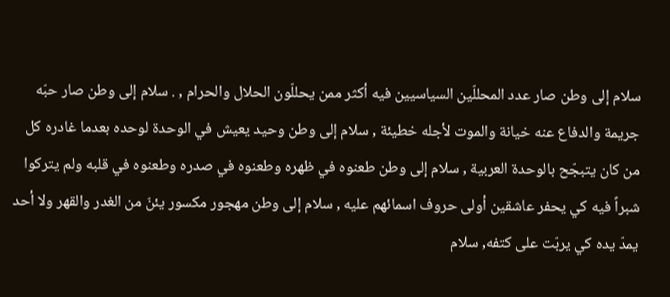سلام إلى وطن صار عدد المحللّين السياسيين فيه أكثر ممن يحللّون الحلال والحرام , . سلام إلى وطن صار حبّه جريمة والدفاع عنه خيانة والموت لأجله خطيئة , سلام إلى وطن وحيد يعيش في الوحدة لوحده بعدما غادره كل من كان يتبجّح بالوحدة العربية , سلام إلى وطن طعنوه في ظهره وطعنوه في صدره وطعنوه في قلبه ولم يتركوا شبراً فيه كي يحفر عاشقين أولى حروف اسمائهم عليه , سلام إلى وطن مهجور مكسور يئنّ من الغدر والقهر ولا أحد يمدّ يده كي يربّت على كتفه, سلام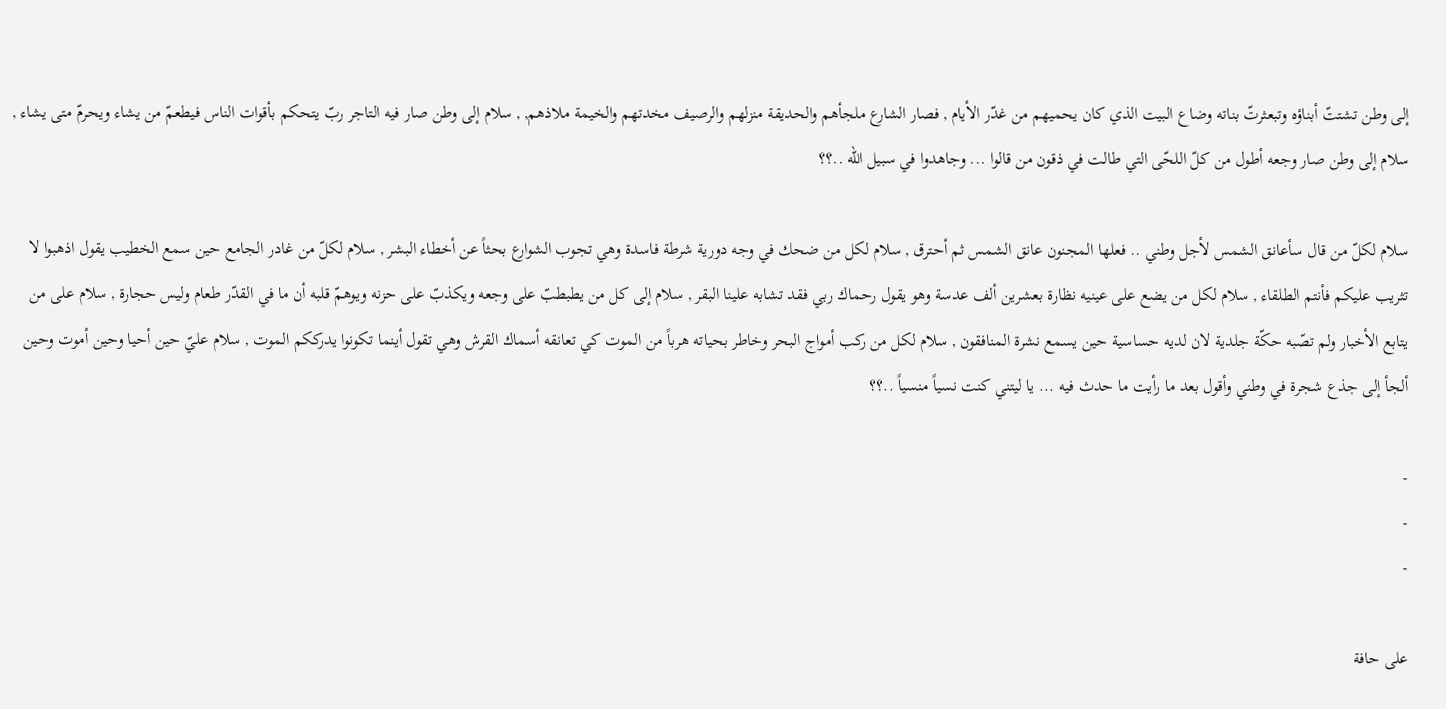إلى وطن تشتتّ أبناؤه وتبعثرتّ بناته وضاع البيت الذي كان يحميهم من غدّر الأيام , فصار الشارع ملجأهم والحديقة منزلهم والرصيف مخدتهم والخيمة ملاذهم, , سلام إلى وطن صار فيه التاجر ربّ يتحكم بأقوات الناس فيطعمّ من يشاء ويحرمّ متى يشاء , سلام إلى وطن صار وجعه أطول من كلّ اللحّى التي طالت في ذقون من قالوا ... وجاهدوا في سبيل الله ..؟؟

سلام لكلّ من قال سأعانق الشمس لأجل وطني .. فعلها المجنون عانق الشمس ثم أحترق , سلام لكل من ضحك في وجه دورية شرطة فاسدة وهي تجوب الشوارع بحثاً عن أخطاء البشر , سلام لكلّ من غادر الجامع حين سمع الخطيب يقول اذهبوا لا تثريب عليكم فأنتم الطلقاء , سلام لكل من يضع على عينيه نظارة بعشرين ألف عدسة وهو يقول رحماك ربي فقد تشابه علينا البقر , سلام إلى كل من يطبطبّ على وجعه ويكذبّ على حزنه ويوهمّ قلبه أن ما في القدّر طعام وليس حجارة , سلام على من يتابع الأخبار ولم تصّبه حكّة جلدية لان لديه حساسية حين يسمع نشرة المنافقون , سلام لكل من ركب أمواج البحر وخاطر بحياته هرباً من الموت كي تعانقه أسماك القرش وهي تقول أينما تكونوا يدرككم الموت , سلام عليّ حين أحيا وحين أموت وحين ألجأ إلى جذع شجرة في وطني وأقول بعد ما رأيت ما حدث فيه ... يا ليتني كنت نسياً منسياً ..؟؟

-
-
-

على حافة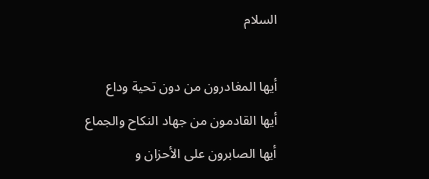السلام

أيها المغادرون من دون تحية وداع
أيها القادمون من جهاد النكاح والجماع
أيها الصابرون على الأحزان و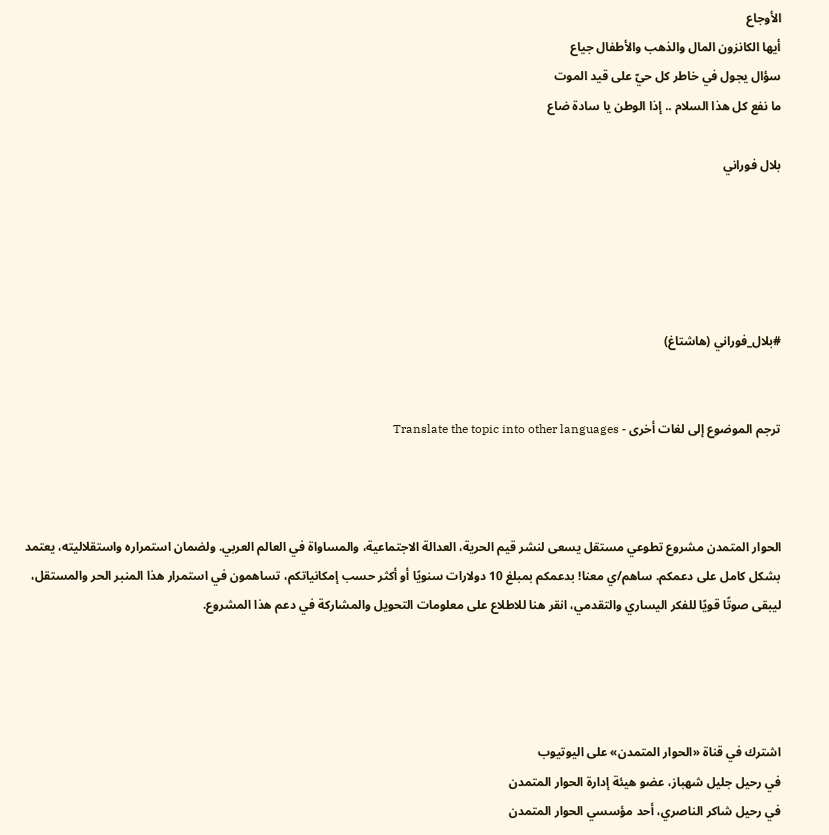الأوجاع
أيها الكانزون المال والذهب والأطفال جياع
سؤال يجول في خاطر كل حيّ على قيد الموت
ما نفع كل هذا السلام .. إذا الوطن يا سادة ضاع

بلال فوراني





#بلال_فوراني (هاشتاغ)


ترجم الموضوع إلى لغات أخرى - Translate the topic into other languages



الحوار المتمدن مشروع تطوعي مستقل يسعى لنشر قيم الحرية، العدالة الاجتماعية، والمساواة في العالم العربي. ولضمان استمراره واستقلاليته، يعتمد بشكل كامل على دعمكم. ساهم/ي معنا! بدعمكم بمبلغ 10 دولارات سنويًا أو أكثر حسب إمكانياتكم، تساهمون في استمرار هذا المنبر الحر والمستقل، ليبقى صوتًا قويًا للفكر اليساري والتقدمي، انقر هنا للاطلاع على معلومات التحويل والمشاركة في دعم هذا المشروع.




اشترك في قناة «الحوار المتمدن» على اليوتيوب
في رحيل جليل شهباز، عضو هيئة إدارة الحوار المتمدن
في رحيل شاكر الناصري، أحد مؤسسي الحوار المتمدن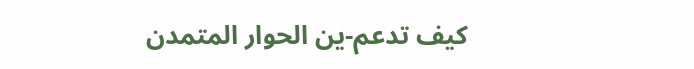كيف تدعم-ين الحوار المتمدن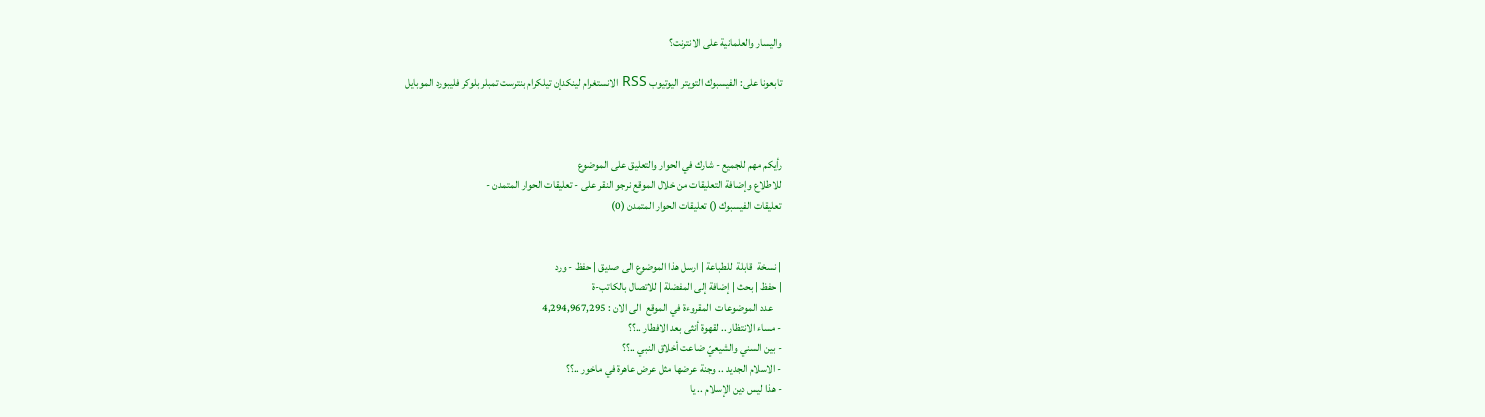واليسار والعلمانية على الانترنت؟

تابعونا على: الفيسبوك التويتر اليوتيوب RSS الانستغرام لينكدإن تيلكرام بنترست تمبلر بلوكر فليبورد الموبايل



رأيكم مهم للجميع - شارك في الحوار والتعليق على الموضوع
للاطلاع وإضافة التعليقات من خلال الموقع نرجو النقر على - تعليقات الحوار المتمدن -
تعليقات الفيسبوك () تعليقات الحوار المتمدن (0)


| نسخة  قابلة  للطباعة | ارسل هذا الموضوع الى صديق | حفظ - ورد
| حفظ | بحث | إضافة إلى المفضلة | للاتصال بالكاتب-ة
    عدد الموضوعات  المقروءة في الموقع  الى الان : 4,294,967,295
- مساء الانتظار .. لقهوة أنثى بعد الافطار ..؟؟
- بين السني والشيعيّ ضاعت أخلاق النبي ..؟؟
- الاسلام الجديد .. وجنة عرضها مثل عرض عاهرة في ماخور ..؟؟
- هذا ليس دين الإسلام .. يا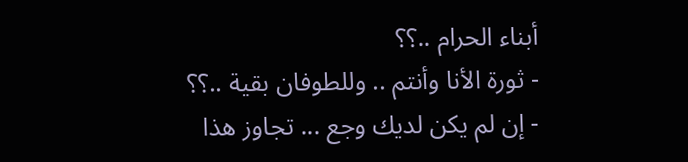أبناء الحرام ..؟؟
- ثورة الأنا وأنتم .. وللطوفان بقية ..؟؟
- إن لم يكن لديك وجع ... تجاوز هذا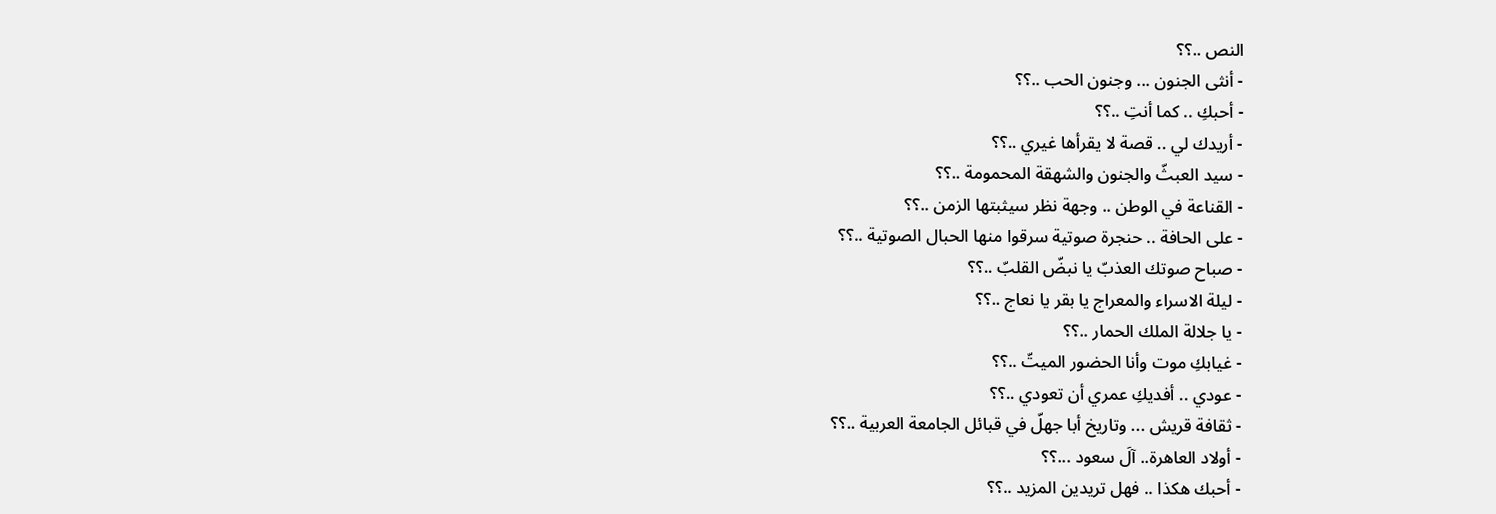النص ..؟؟
- أنثى الجنون ... وجنون الحب ..؟؟
- أحبكِ .. كما أنتِ ..؟؟
- أريدك لي .. قصة لا يقرأها غيري ..؟؟
- سيد العبثّ والجنون والشهقة المحمومة ..؟؟
- القناعة في الوطن .. وجهة نظر سيثبتها الزمن ..؟؟
- على الحافة .. حنجرة صوتية سرقوا منها الحبال الصوتية ..؟؟
- صباح صوتك العذبّ يا نبضّ القلبّ ..؟؟
- ليلة الاسراء والمعراج يا بقر يا نعاج ..؟؟
- يا جلالة الملك الحمار ..؟؟
- غيابكِ موت وأنا الحضور الميتّ ..؟؟
- عودي .. أفديكِ عمري أن تعودي ..؟؟
- ثقافة قريش ... وتاريخ أبا جهلّ في قبائل الجامعة العربية ..؟؟
- أولاد العاهرة.. آلَ سعود ...؟؟
- أحبك هكذا .. فهل تريدين المزيد ..؟؟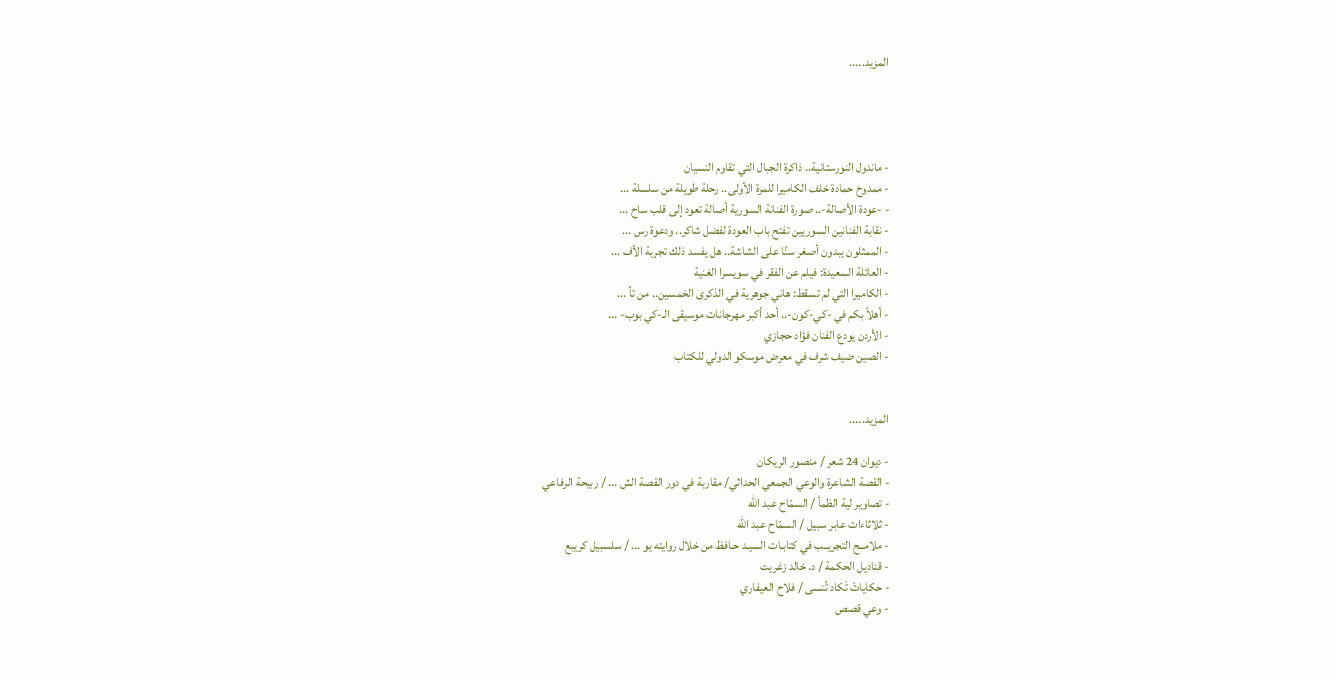المزيد.....




- ماندول النورستانية.. ذاكرة الجبال التي تقاوم النسيان
- ممدوح حمادة خلف الكاميرا للمرة الأولى.. رحلة طويلة من سلسلة ...
- -عودة الأصالة-.. صورة الفنانة السورية أصالة تعود إلى قلب ساح ...
- نقابة الفنانين السوريين تفتح باب العودة لفضل شاكر.. ودعوة رس ...
- الممثلون يبدون أصغر سنًا على الشاشة.. هل يفسد ذلك تجربة الأف ...
- العائلة السعيدة: فيلم عن الفقر في سويسرا الغنية
- الكاميرا التي لم تسقط: هاني جوهرية في الذكرى الخمسين.. من تأ ...
- أهلاً بكم في -كي-كون-.. أحد أكبر مهرجانات موسيقى الـ-كي بوب- ...
- الأردن يودع الفنان فؤاد حجازي
- الصين ضيف شرف في معرض موسكو الدولي للكتاب


المزيد.....

- ديوان 24 شعر / منصور الريكان
- القصة الشاعرة والوعي الجمعي الحداثي/ مقاربة في دور القصة الش ... / ربيحة الرفاعي
- تصاوير لية الظمأ / السمّاح عبد الله
- ثلاثاءات عابر سبيل / السمّاح عبد الله
- ملامــح التجريــب في كتابـات السيـد حـافظ من خلال روايته يو ... / سلسبيل كريبع
- قناديل الحكمة / د. خالد زغريت
- حكاياتْ تَكاد تُنسى / فلاح العيفاري
- وعي قصص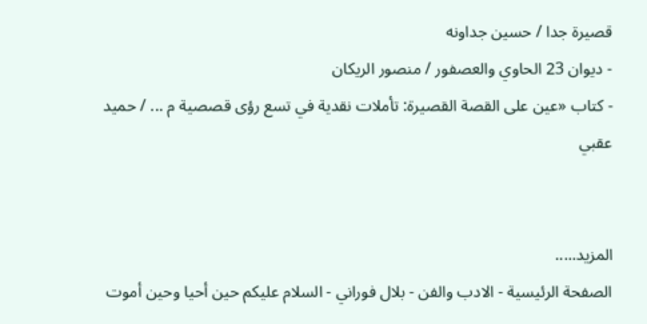قصيرة جدا / حسين جداونه
- ديوان 23 الحاوي والعصفور / منصور الريكان
- كتاب «عين على القصة القصيرة: تأملات نقدية في تسع رؤى قصصية م ... / حميد عقبي


المزيد.....
الصفحة الرئيسية - الادب والفن - بلال فوراني - السلام عليكم حين أحيا وحين أموت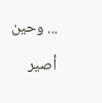... وحين أصير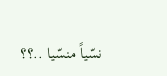نسّياً منسّيا ..؟؟